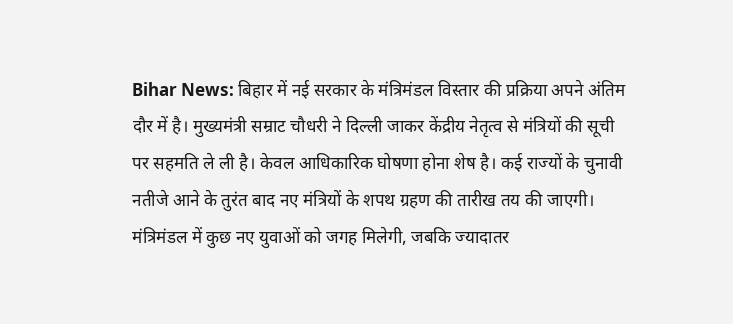Bihar News: बिहार में नई सरकार के मंत्रिमंडल विस्तार की प्रक्रिया अपने अंतिम दौर में है। मुख्यमंत्री सम्राट चौधरी ने दिल्ली जाकर केंद्रीय नेतृत्व से मंत्रियों की सूची पर सहमति ले ली है। केवल आधिकारिक घोषणा होना शेष है। कई राज्यों के चुनावी नतीजे आने के तुरंत बाद नए मंत्रियों के शपथ ग्रहण की तारीख तय की जाएगी। मंत्रिमंडल में कुछ नए युवाओं को जगह मिलेगी, जबकि ज्यादातर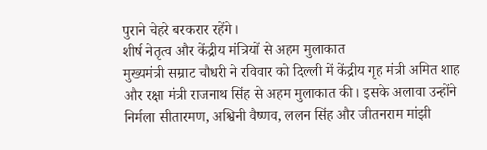पुराने चेहरे बरकरार रहेंगे।
शीर्ष नेतृत्व और केंद्रीय मंत्रियों से अहम मुलाकात
मुख्यमंत्री सम्राट चौधरी ने रविवार को दिल्ली में केंद्रीय गृह मंत्री अमित शाह और रक्षा मंत्री राजनाथ सिंह से अहम मुलाकात की। इसके अलावा उन्होंने निर्मला सीतारमण, अश्विनी वैष्णव, ललन सिंह और जीतनराम मांझी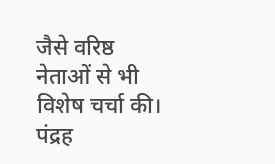जैसे वरिष्ठ नेताओं से भी विशेष चर्चा की। पंद्रह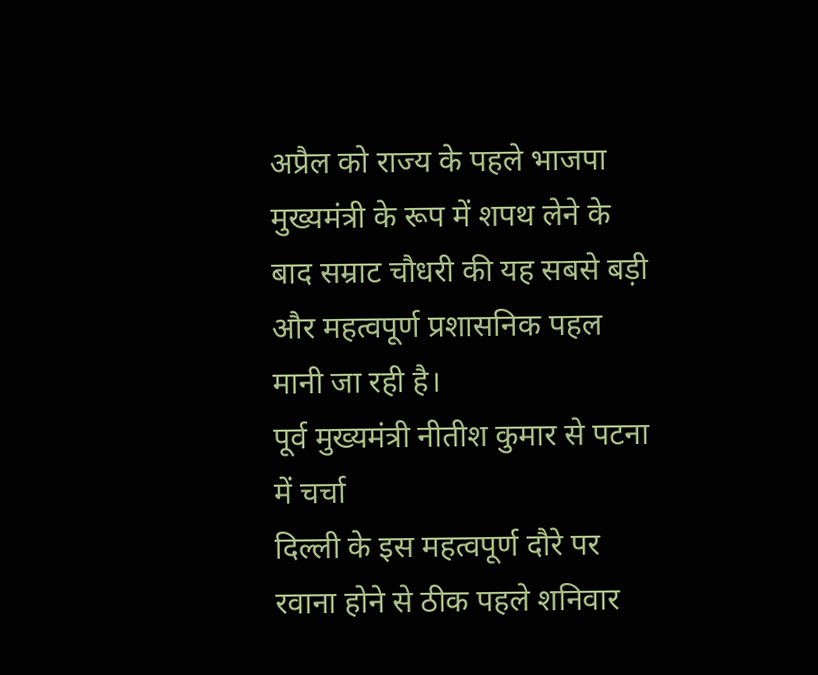अप्रैल को राज्य के पहले भाजपा मुख्यमंत्री के रूप में शपथ लेने के बाद सम्राट चौधरी की यह सबसे बड़ी और महत्वपूर्ण प्रशासनिक पहल मानी जा रही है।
पूर्व मुख्यमंत्री नीतीश कुमार से पटना में चर्चा
दिल्ली के इस महत्वपूर्ण दौरे पर रवाना होने से ठीक पहले शनिवार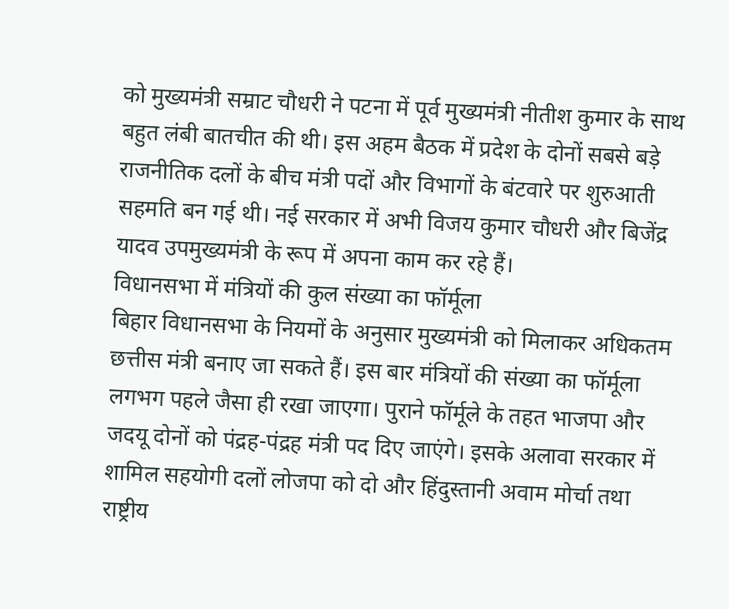को मुख्यमंत्री सम्राट चौधरी ने पटना में पूर्व मुख्यमंत्री नीतीश कुमार के साथ बहुत लंबी बातचीत की थी। इस अहम बैठक में प्रदेश के दोनों सबसे बड़े राजनीतिक दलों के बीच मंत्री पदों और विभागों के बंटवारे पर शुरुआती सहमति बन गई थी। नई सरकार में अभी विजय कुमार चौधरी और बिजेंद्र यादव उपमुख्यमंत्री के रूप में अपना काम कर रहे हैं।
विधानसभा में मंत्रियों की कुल संख्या का फॉर्मूला
बिहार विधानसभा के नियमों के अनुसार मुख्यमंत्री को मिलाकर अधिकतम छत्तीस मंत्री बनाए जा सकते हैं। इस बार मंत्रियों की संख्या का फॉर्मूला लगभग पहले जैसा ही रखा जाएगा। पुराने फॉर्मूले के तहत भाजपा और जदयू दोनों को पंद्रह-पंद्रह मंत्री पद दिए जाएंगे। इसके अलावा सरकार में शामिल सहयोगी दलों लोजपा को दो और हिंदुस्तानी अवाम मोर्चा तथा राष्ट्रीय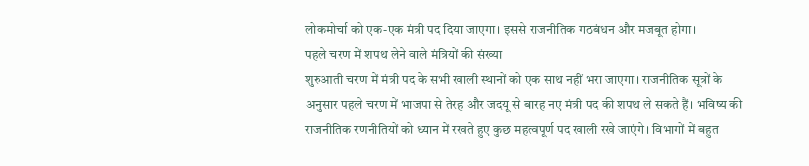लोकमोर्चा को एक-एक मंत्री पद दिया जाएगा। इससे राजनीतिक गठबंधन और मजबूत होगा।
पहले चरण में शपथ लेने वाले मंत्रियों की संख्या
शुरुआती चरण में मंत्री पद के सभी खाली स्थानों को एक साथ नहीं भरा जाएगा। राजनीतिक सूत्रों के अनुसार पहले चरण में भाजपा से तेरह और जदयू से बारह नए मंत्री पद की शपथ ले सकते हैं। भविष्य की राजनीतिक रणनीतियों को ध्यान में रखते हुए कुछ महत्वपूर्ण पद खाली रखे जाएंगे। विभागों में बहुत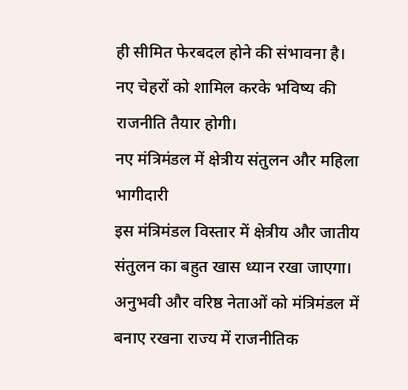ही सीमित फेरबदल होने की संभावना है। नए चेहरों को शामिल करके भविष्य की राजनीति तैयार होगी।
नए मंत्रिमंडल में क्षेत्रीय संतुलन और महिला भागीदारी
इस मंत्रिमंडल विस्तार में क्षेत्रीय और जातीय संतुलन का बहुत खास ध्यान रखा जाएगा। अनुभवी और वरिष्ठ नेताओं को मंत्रिमंडल में बनाए रखना राज्य में राजनीतिक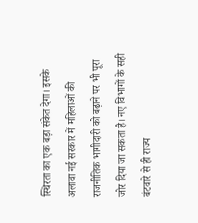स्थिरता का एक बड़ा संकेत देगा। इसके अलावा नई सरकार में महिलाओं की राजनीतिक भागीदारी को बढ़ाने पर भी पूरा जोर दिया जा सकता है। नए विभागों के सही बंटवारे से ही राज्य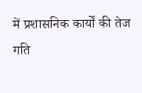में प्रशासनिक कार्यों की तेज गति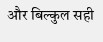और बिल्कुल सही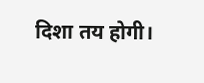दिशा तय होगी।